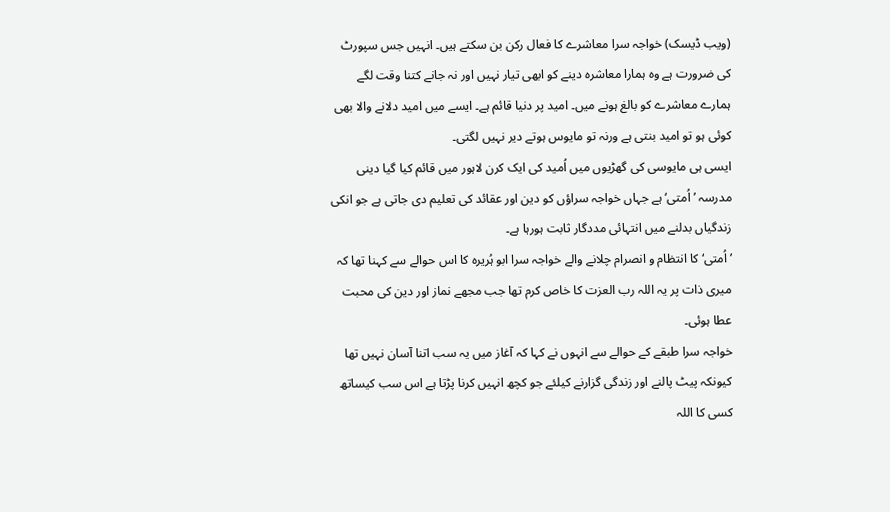(ویب ڈیسک) خواجہ سرا معاشرے کا فعال رکن بن سکتے ہیں۔ انہیں جس سپورٹ کی ضرورت ہے وہ ہمارا معاشرہ دینے کو ابھی تیار نہیں اور نہ جانے کتنا وقت لگے ہمارے معاشرے کو بالغ ہونے میں۔ امید پر دنیا قائم ہے۔ ایسے میں امید دلانے والا بھی کوئی ہو تو امید بنتی ہے ورنہ تو مایوس ہوتے دیر نہیں لگتی۔
ایسی ہی مایوسی کی گھڑیوں میں اُمید کی ایک کرن لاہور میں قائم کیا گیا دینی مدرسہ ’اُمتی‘ ہے جہاں خواجہ سراؤں کو دین اور عقائد کی تعلیم دی جاتی ہے جو انکی زندگیاں بدلنے میں انتہائی مددگار ثابت ہورہا ہے۔
’اُمتی‘ کا انتظام و انصرام چلانے والے خواجہ سرا ابو ہُریرہ کا اس حوالے سے کہنا تھا کہ میری ذات پر یہ اللہ رب العزت کا خاص کرم تھا جب مجھے نماز اور دین کی محبت عطا ہوئی۔
خواجہ سرا طبقے کے حوالے سے انہوں نے کہا کہ آغاز میں یہ سب اتنا آسان نہیں تھا کیونکہ پیٹ پالنے اور زندگی گزارنے کیلئے جو کچھ انہیں کرنا پڑتا ہے اس سب کیساتھ کسی کا اللہ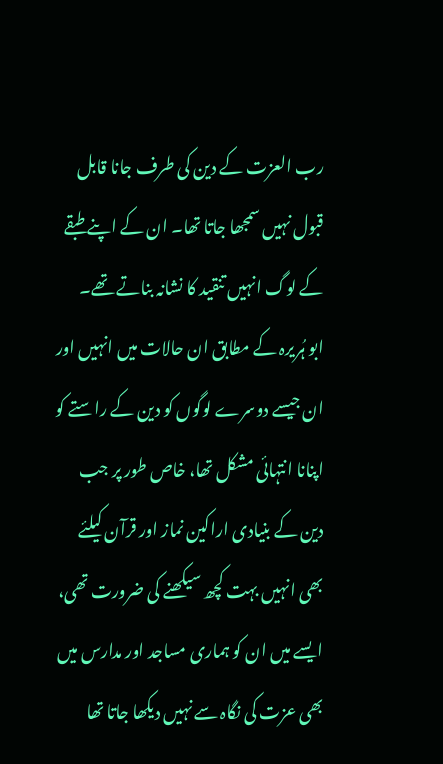رب العزت کے دین کی طرف جانا قابل قبول نہیں سمجھا جاتا تھا۔ ان کے اپنے طبقے کے لوگ انہیں تنقید کا نشانہ بناتے تھے۔
ابو ہُریرہ کے مطابق ان حالات میں انہیں اور ان جیسے دوسرے لوگوں کو دین کے راستے کو اپنانا انتہائی مشکل تھا، خاص طور پر جب دین کے بنیادی اراکین نماز اور قرآن کیلئے بھی انہیں بہت کچھ سیکھنے کی ضرورت تھی، ایسے میں ان کو ہماری مساجد اور مدارس میں بھی عزت کی نگاہ سے نہیں دیکھا جاتا تھا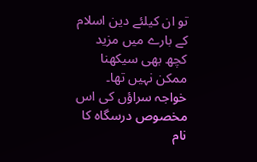تو ان کیلئے دین اسلام کے بارے میں مزید کچھ بھی سیکھنا ممکن نہیں تھا۔
خواجہ سراؤں کی اس مخصوص درسگاہ کا نام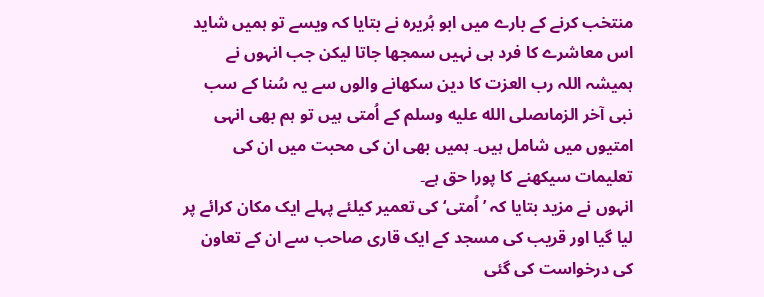منتخب کرنے کے بارے میں ابو ہُریرہ نے بتایا کہ ویسے تو ہمیں شاید اس معاشرے کا فرد ہی نہیں سمجھا جاتا لیکن جب انہوں نے ہمیشہ اللہ رب العزت کا دین سکھانے والوں سے یہ سُنا کے سب نبی آخر الزماںصلى الله عليه وسلم کے اُمتی ہیں تو ہم بھی انہی امتیوں میں شامل ہیں۔ ہمیں بھی ان کی محبت میں ان کی تعلیمات سیکھنے کا پورا حق ہے۔
انہوں نے مزید بتایا کہ ’اُمتی‘ کی تعمیر کیلئے پہلے ایک مکان کرائے پر لیا گیا اور قریب کی مسجد کے ایک قاری صاحب سے ان کے تعاون کی درخواست کی گئی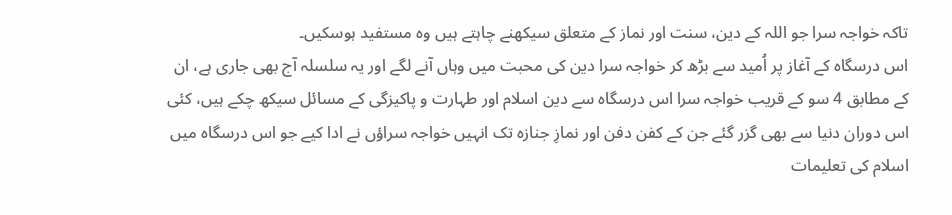تاکہ خواجہ سرا جو اللہ کے دین، سنت اور نماز کے متعلق سیکھنے چاہتے ہیں وہ مستفید ہوسکیں۔
اس درسگاہ کے آغاز پر اُمید سے بڑھ کر خواجہ سرا دین کی محبت میں وہاں آنے لگے اور یہ سلسلہ آج بھی جاری ہے، ان کے مطابق 4 سو کے قریب خواجہ سرا اس درسگاہ سے دین اسلام اور طہارت و پاکیزگی کے مسائل سیکھ چکے ہیں، کئی اس دوران دنیا سے بھی گزر گئے جن کے کفن دفن اور نمازِ جنازہ تک انہیں خواجہ سراؤں نے ادا کیے جو اس درسگاہ میں اسلام کی تعلیمات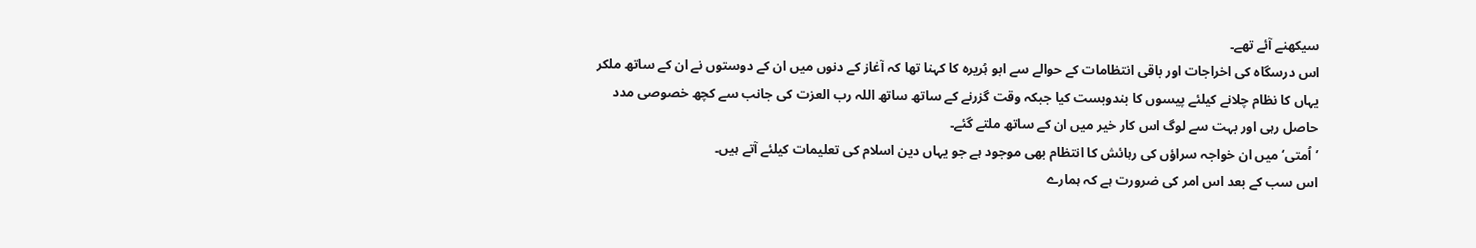سیکھنے آئے تھے۔
اس درسگاہ کی اخراجات اور باقی انتظامات کے حوالے سے ابو ہُریرہ کا کہنا تھا کہ آغاز کے دنوں میں ان کے دوستوں نے ان کے ساتھ ملکر یہاں کا نظام چلانے کیلئے پیسوں کا بندوبست کیا جبکہ وقت گزرنے کے ساتھ ساتھ اللہ رب العزت کی جانب سے کچھ خصوصی مدد حاصل رہی اور بہت سے لوگ اس کار خیر میں ان کے ساتھ ملتے گئے۔
’اُمتی‘ میں ان خواجہ سراؤں کی رہائش کا انتظام بھی موجود ہے جو یہاں دین اسلام کی تعلیمات کیلئے آتے ہیں۔
اس سب کے بعد اس امر کی ضرورت ہے کہ ہمارے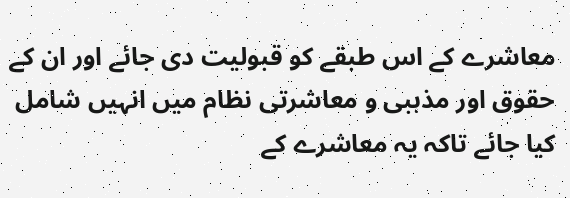معاشرے کے اس طبقے کو قبولیت دی جائے اور ان کے حقوق اور مذہبی و معاشرتی نظام میں انہیں شامل کیا جائے تاکہ یہ معاشرے کے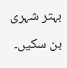بہتر شہری بن سکیں۔